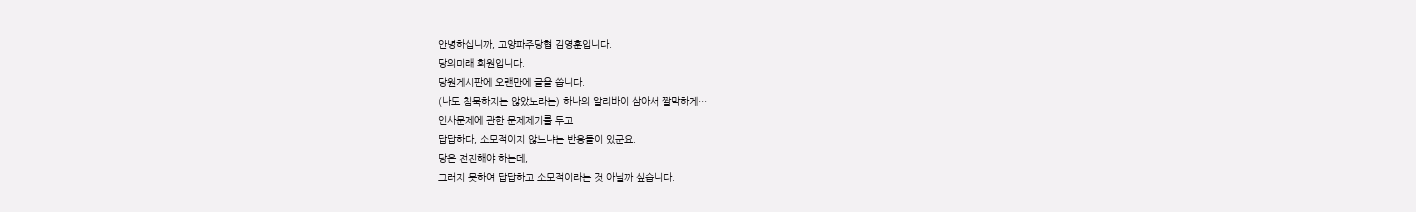안녕하십니까, 고양파주당협 김영훈입니다.
당의미래 회원입니다.
당원게시판에 오랜만에 글을 씁니다.
(나도 침묵하지는 않았노라는) 하나의 알리바이 삼아서 짤막하게…
인사문제에 관한 문제제기를 두고
답답하다, 소모적이지 않느냐는 반응들이 있군요.
당은 전진해야 하는데,
그러지 못하여 답답하고 소모적이라는 것 아닐까 싶습니다.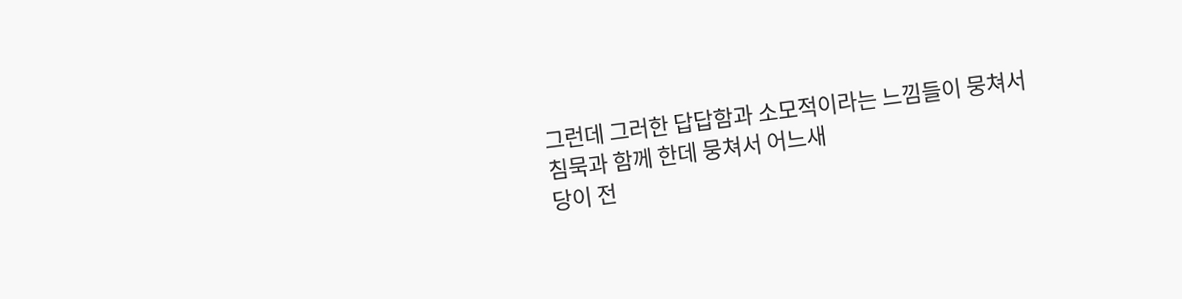그런데 그러한 답답함과 소모적이라는 느낌들이 뭉쳐서
침묵과 함께 한데 뭉쳐서 어느새
당이 전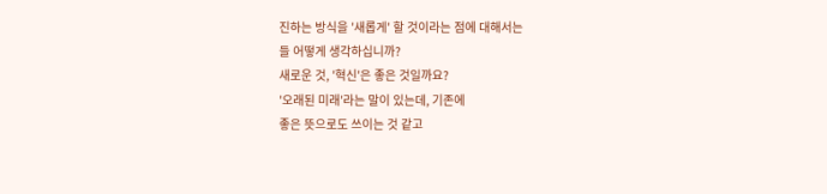진하는 방식을 '새롭게' 할 것이라는 점에 대해서는
들 어떻게 생각하십니까?
새로운 것, '혁신'은 좋은 것일까요?
'오래된 미래'라는 말이 있는데, 기존에
좋은 뜻으로도 쓰이는 것 같고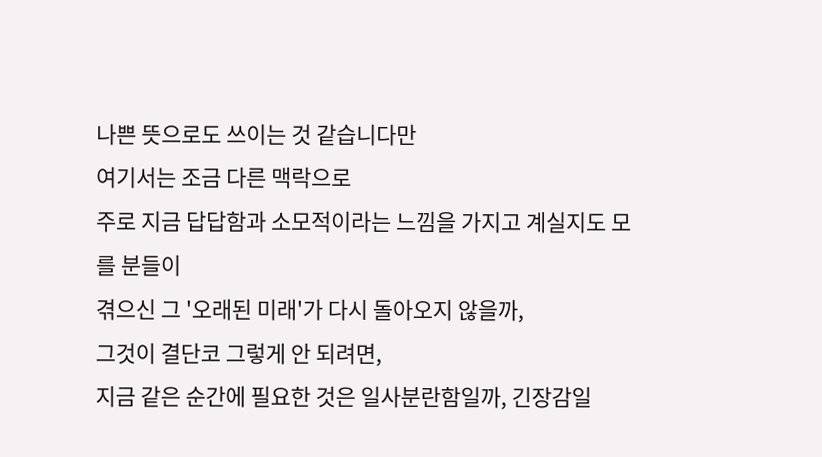나쁜 뜻으로도 쓰이는 것 같습니다만
여기서는 조금 다른 맥락으로
주로 지금 답답함과 소모적이라는 느낌을 가지고 계실지도 모를 분들이
겪으신 그 '오래된 미래'가 다시 돌아오지 않을까,
그것이 결단코 그렇게 안 되려면,
지금 같은 순간에 필요한 것은 일사분란함일까, 긴장감일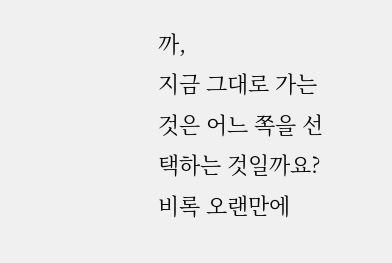까,
지금 그대로 가는 것은 어느 쪽을 선택하는 것일까요?
비록 오랜만에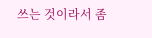쓰는 것이라서 좀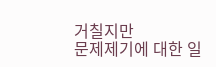거칠지만
문제제기에 대한 일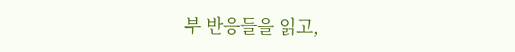부 반응들을 읽고,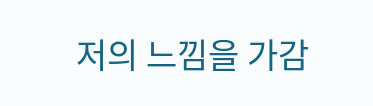저의 느낌을 가감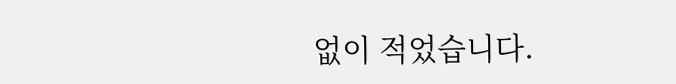없이 적었습니다.